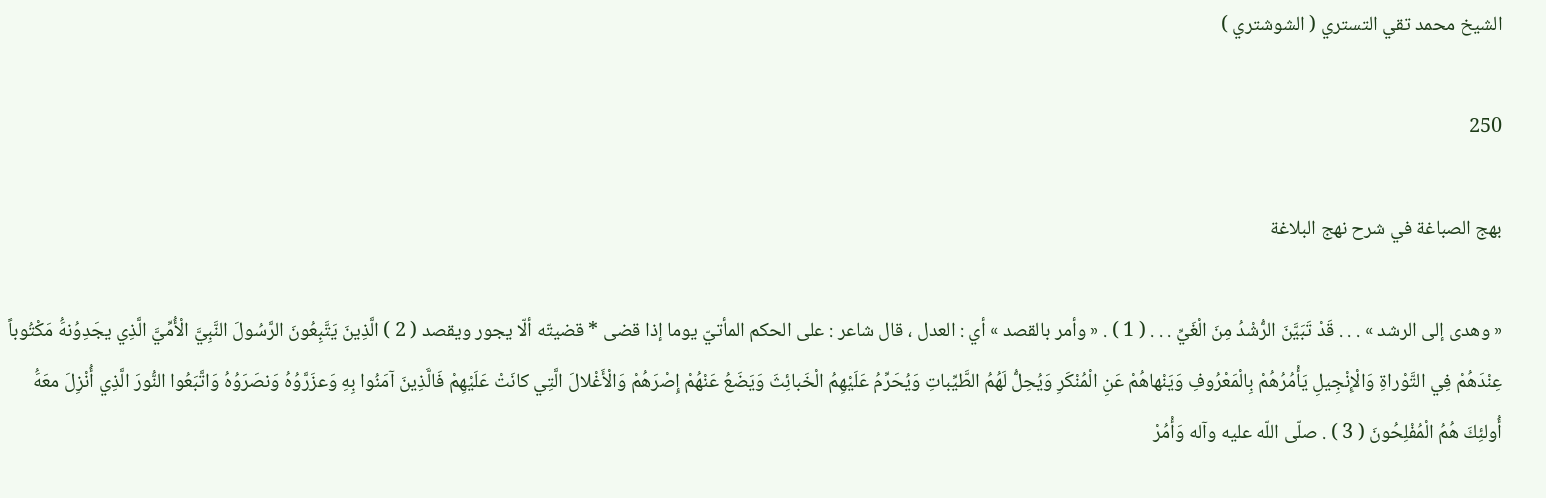الشيخ محمد تقي التستري ( الشوشتري )

250

بهج الصباغة في شرح نهج البلاغة

« وهدى إلى الرشد » . . . قَدْ تَبَيَّنَ الرُّشْدُ مِنَ الْغَيِّ . . . ( 1 ) . « وأمر بالقصد » أي : العدل ، قال شاعر : على الحكم المأتيّ يوما إذا قضى * قضيتّه ألّا يجور ويقصد ( 2 ) الَّذِينَ يَتَّبِعُونَ الرَّسُولَ النَّبِيَّ الْأُمِّيَّ الَّذِي يجَدِوُنهَُ مَكْتُوباً عِنْدَهُمْ فِي التَّوْراةِ وَالْإِنْجِيلِ يَأْمُرُهُمْ بِالْمَعْرُوفِ وَيَنْهاهُمْ عَنِ الْمُنْكَرِ وَيُحِلُّ لَهُمُ الطَّيِّباتِ وَيُحَرِّمُ عَلَيْهِمُ الْخَبائِثَ وَيَضَعُ عَنْهُمْ إِصْرَهُمْ وَالْأَغْلالَ الَّتِي كانَتْ عَلَيْهِمْ فَالَّذِينَ آمَنُوا بِهِ وَعزَرَّوُهُ وَنصَرَوُهُ وَاتَّبَعُوا النُّورَ الَّذِي أُنْزِلَ معَهَُ أُولئِكَ هُمُ الْمُفْلِحُونَ ( 3 ) . صلّى اللّه عليه وآله وَأْمُرْ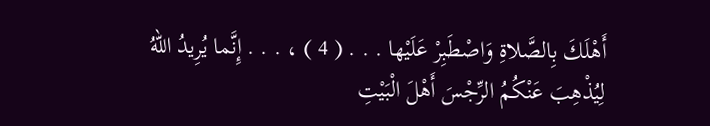أَهْلَكَ بِالصَّلاةِ وَاصْطَبِرْ عَلَيْها . . . ( 4 ) ، . . . إِنَّما يُرِيدُ اللّهُ لِيُذْهِبَ عَنْكُمُ الرِّجْسَ أَهْلَ الْبَيْتِ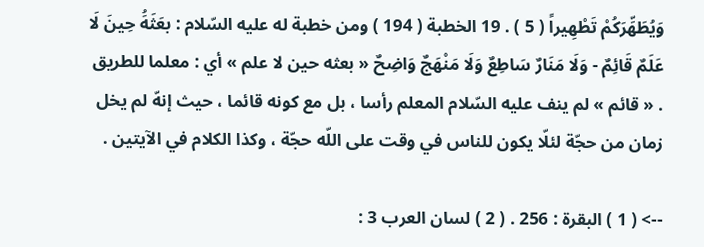وَيُطَهِّرَكُمْ تَطْهِيراً ( 5 ) . 19 الخطبة ( 194 ) ومن خطبة له عليه السّلام : بعَثَهَُ حِينَ لَا عَلَمٌ قَائِمٌ - وَلَا مَنَارٌ سَاطِعٌ وَلَا مَنْهَجٌ وَاضِحٌ « بعثه حين لا علم » أي : معلما للطريق . « قائم » لم ينف عليه السّلام المعلم رأسا ، بل مع كونه قائما ، حيث إنهّ لم يخل زمان من حجّة لئلّا يكون للناس في وقت على اللّه حجّة ، وكذا الكلام في الآيتين .

--> ( 1 ) البقرة : 256 . ( 2 ) لسان العرب 3 :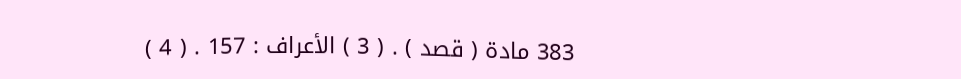383 مادة ( قصد ) . ( 3 ) الأعراف : 157 . ( 4 )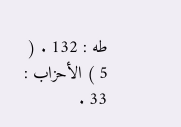طه : 132 . ( 5 ) الأحزاب : 33 .